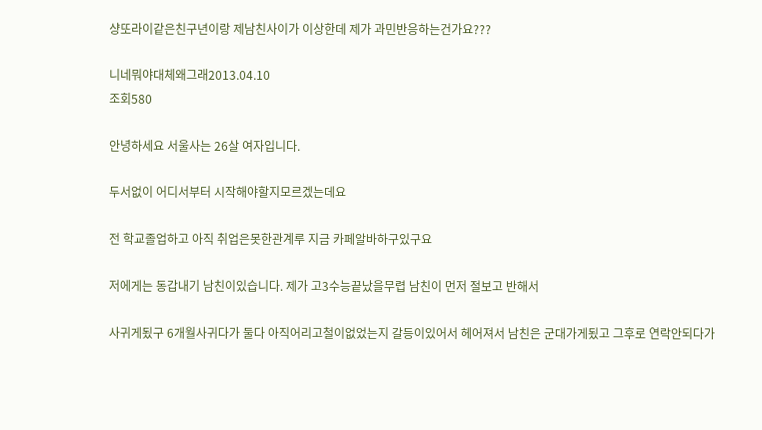샹또라이같은친구년이랑 제남친사이가 이상한데 제가 과민반응하는건가요???

니네뭐야대체왜그래2013.04.10
조회580

안녕하세요 서울사는 26살 여자입니다.

두서없이 어디서부터 시작해야할지모르겠는데요

전 학교졸업하고 아직 취업은못한관계루 지금 카페알바하구있구요

저에게는 동갑내기 남친이있습니다. 제가 고3수능끝났을무렵 남친이 먼저 절보고 반해서

사귀게됬구 6개월사귀다가 둘다 아직어리고철이없었는지 갈등이있어서 헤어져서 남친은 군대가게됬고 그후로 연락안되다가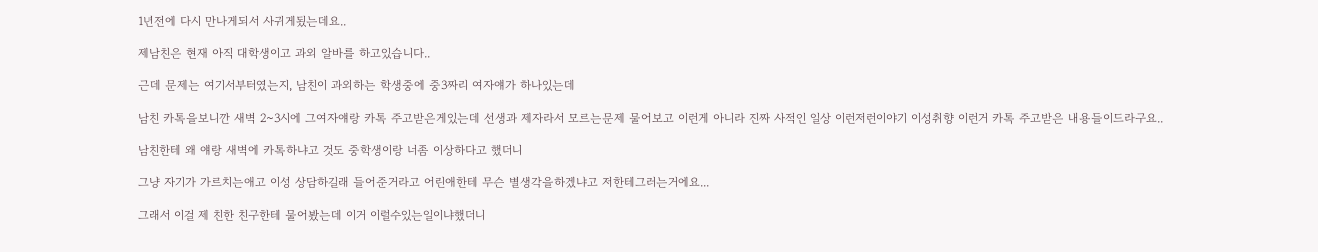1년전에 다시 만나게되서 사귀게됬는데요..

제남친은 현재 아직 대학생이고 과외 알바를 하고있습니다..

근데 문제는 여기서부터였는지, 남친이 과외하는 학생중에 중3짜리 여자얘가 하나있는데

남친 카톡을보니깐 새벽 2~3시에 그여자얘랑 카톡 주고받은게있는데 선생과 제자라서 모르는문제 물어보고 이런게 아니라 진짜 사적인 일상 이런저런이야기 이성취향 이런거 카톡 주고받은 내용들이드라구요..

남친한테 왜 얘랑 새벽에 카톡하냐고 것도 중학생이랑 너좀 이상하다고 했더니

그냥 자기가 가르치는애고 이성 상담하길래 들어준거라고 어린애한테 무슨 별생각을하겠냐고 저한테그러는거에요...

그래서 이걸 제 친한 친구한테 물어봤는데 이거 이럴수있는일이냐했더니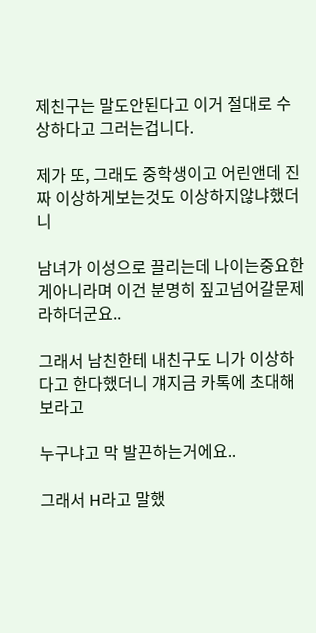제친구는 말도안된다고 이거 절대로 수상하다고 그러는겁니다.

제가 또, 그래도 중학생이고 어린앤데 진짜 이상하게보는것도 이상하지않냐했더니

남녀가 이성으로 끌리는데 나이는중요한게아니라며 이건 분명히 짚고넘어갈문제라하더군요..

그래서 남친한테 내친구도 니가 이상하다고 한다했더니 걔지금 카톡에 초대해보라고

누구냐고 막 발끈하는거에요..

그래서 H라고 말했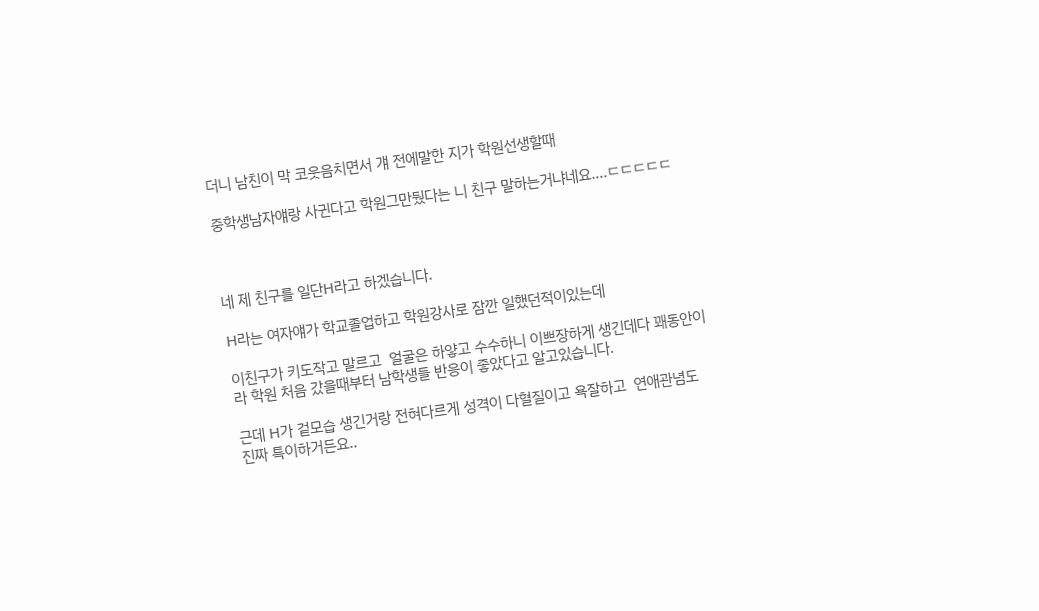더니 남친이 막 코웃음치면서 걔 전에말한 지가 학원선생할때

중학생남자얘랑 사귄다고 학원그만뒀다는 니 친구 말하는거냐네요....ㄷㄷㄷㄷㄷ



네 제 친구를 일단H라고 하겠습니다.

H라는 여자얘가 학교졸업하고 학원강사로 잠깐 일했던적이있는데

이친구가 키도작고 말르고  얼굴은 하얗고 수수하니 이쁘장하게 생긴데다 꽤동안이라 학원 처음 갔을때부터 남학생들 반응이 좋았다고 알고있습니다.

근데 H가 겉모습 생긴거랑 전혀다르게 성격이 다혈질이고 욕잘하고  연애관념도 진짜 특이하거든요..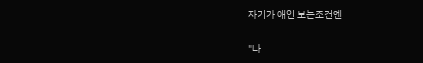자기가 애인 보는조건엔

"나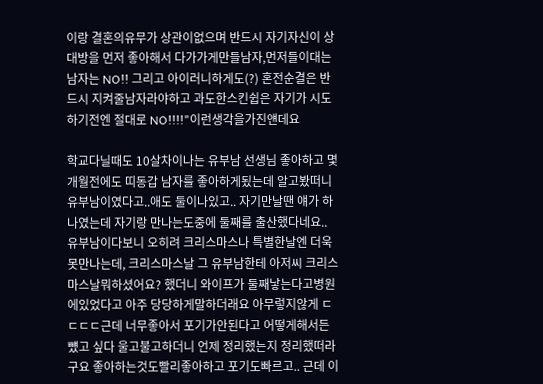이랑 결혼의유무가 상관이없으며 반드시 자기자신이 상대방을 먼저 좋아해서 다가가게만들남자,먼저들이대는남자는 NO!! 그리고 아이러니하게도(?) 혼전순결은 반드시 지켜줄남자라야하고 과도한스킨쉽은 자기가 시도하기전엔 절대로 NO!!!!"이런생각을가진얜데요

학교다닐때도 10살차이나는 유부남 선생님 좋아하고 몇개월전에도 띠동갑 남자를 좋아하게됬는데 알고봤떠니 유부남이였다고..애도 둘이나있고.. 자기만날땐 얘가 하나였는데 자기랑 만나는도중에 둘째를 출산했다네요.. 유부남이다보니 오히려 크리스마스나 특별한날엔 더욱못만나는데, 크리스마스날 그 유부남한테 아저씨 크리스마스날뭐하셨어요? 했더니 와이프가 둘째낳는다고병원에있었다고 아주 당당하게말하더래요 아무렇지않게 ㄷㄷㄷㄷ근데 너무좋아서 포기가안된다고 어떻게해서든뻈고 싶다 울고불고하더니 언제 정리했는지 정리했떠라구요 좋아하는것도빨리좋아하고 포기도빠르고.. 근데 이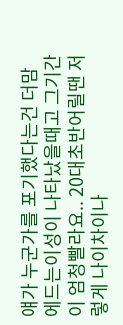얘가 누군가를 포기했다는건 더맘에드는이성이 나타났을때고 그기간이 엄청빨라요.. 20대초반어릴땐 저렇게 나이차이나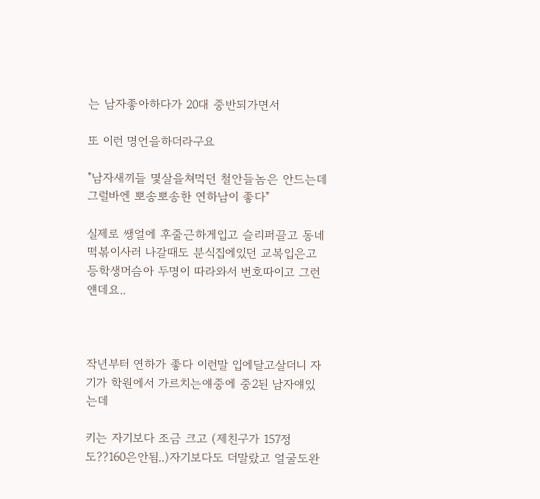는 남자좋아하다가 20대 중반되가면서

또 이런 명언을하더라구요

"남자새끼들 몇살을쳐먹던 철안들놈은 안드는데 그럴바엔 뽀송뽀송한 연하남이 좋다"

실제로 쌩얼에 후줄근하게입고 슬리퍼끌고 동네 떡볶이사러 나갈때도 분식집에있던 교복입은고등학생머슴아 두명이 따라와서 번호따이고 그런얜데요..



작년부터 연하가 좋다 이런말 입에달고살더니 자기가 학원에서 가르치는얘중에 중2된 남자얘있는데

키는 자기보다 조금 크고 (제친구가 157정도??160은안됨..)자기보다도 더말랐고 얼굴도완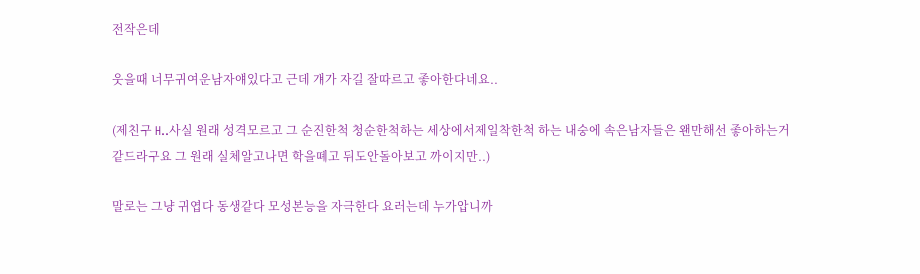전작은데

웃을때 너무귀여운남자얘있다고 근데 걔가 자길 잘따르고 좋아한다네요..

(제친구 H..사실 원래 성격모르고 그 순진한척 청순한척하는 세상에서제일착한척 하는 내숭에 속은남자들은 왠만해선 좋아하는거 같드라구요 그 원래 실체알고나면 학을뗴고 뒤도안돌아보고 까이지만..)

말로는 그냥 귀엽다 동생같다 모성본능을 자극한다 요러는데 누가압니까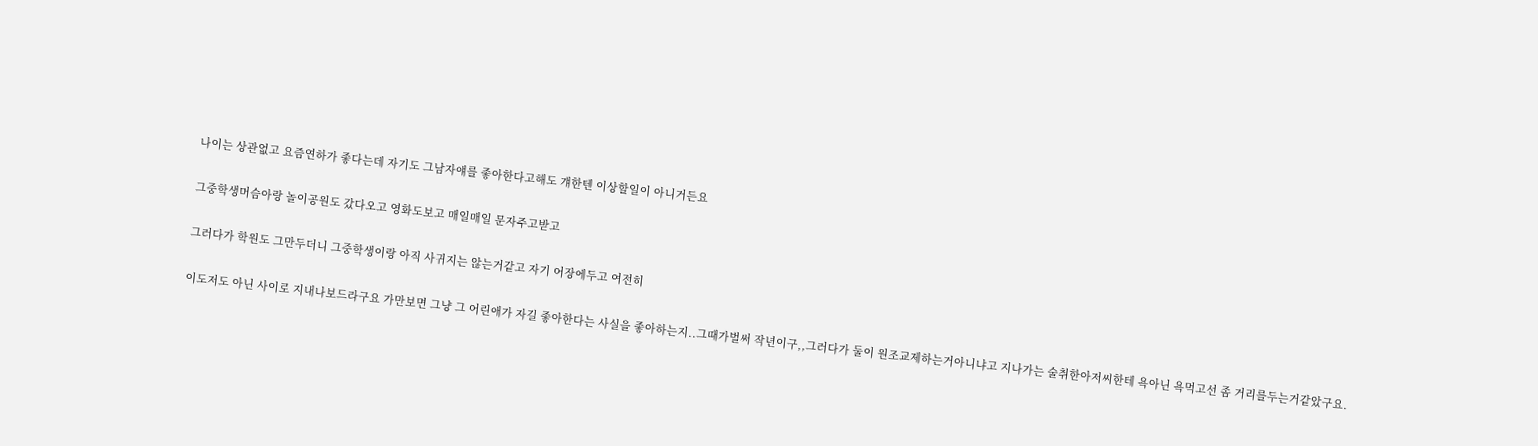나이는 상관없고 요즘연하가 좋다는데 자기도 그남자얘를 좋아한다고해도 걔한텐 이상할일이 아니거든요

그중학생머슴아랑 놀이공원도 갔다오고 영화도보고 매일매일 문자주고받고

그러다가 학원도 그만두더니 그중학생이랑 아직 사귀지는 않는거같고 자기 어장에두고 여전히

이도저도 아닌 사이로 지내나보드라구요 가만보면 그냥 그 어린애가 자길 좋아한다는 사실을 좋아하는지..그때가벌써 작년이구,,그러다가 둘이 원조교제하는거아니냐고 지나가는 술취한아저씨한테 욕아닌 욕먹고선 좀 거리를두는거같았구요.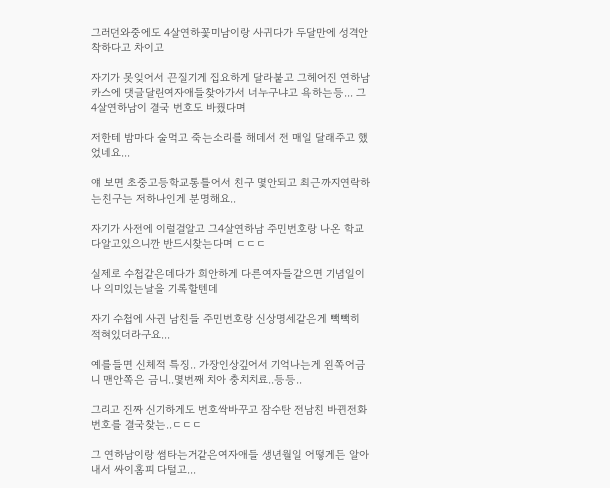그러던와중에도 4살연하꽃미남이랑 사귀다가 두달만에 성격안착하다고 차이고

자기가 못잊어서 끈질기게 집요하게 달라붙고 그헤어진 연하남 카스에 댓글달린여자애들찾아가서 너누구냐고 욕하는등... 그 4살연하남이 결국 번호도 바꿨다며

저한테 밤마다 술먹고 죽는소리를 해데서 전 매일 달래주고 했었네요...

얘 보면 초중고등학교통틀어서 친구 몇안되고 최근까지연락하는친구는 저하나인게 분명해요..

자기가 사전에 이럴걸알고 그4살연하남 주민번호랑 나온 학교 다알고있으니깐 반드시찾는다며 ㄷㄷㄷ

실제로 수첩같은데다가 희안하게 다른여자들같으면 기념일이나 의미있는날을 기록할텐데

자기 수첩에 사귄 남친들 주민번호랑 신상명세같은게 빽빽히 적혀있더라구요...

예를들면 신체적 특징.. 가장인상깊어서 기억나는게 왼쪽어금니 맨안쪽은 금니..몇번째 치아 충치치료..등등..

그리고 진짜 신기하게도 번호싹바꾸고 잠수탄 전남친 바뀐전화번호를 결국찾는..ㄷㄷㄷ

그 연하남이랑 썸타는거같은여자애들 생년월일 어떻게든 알아내서 싸이홈피 다털고...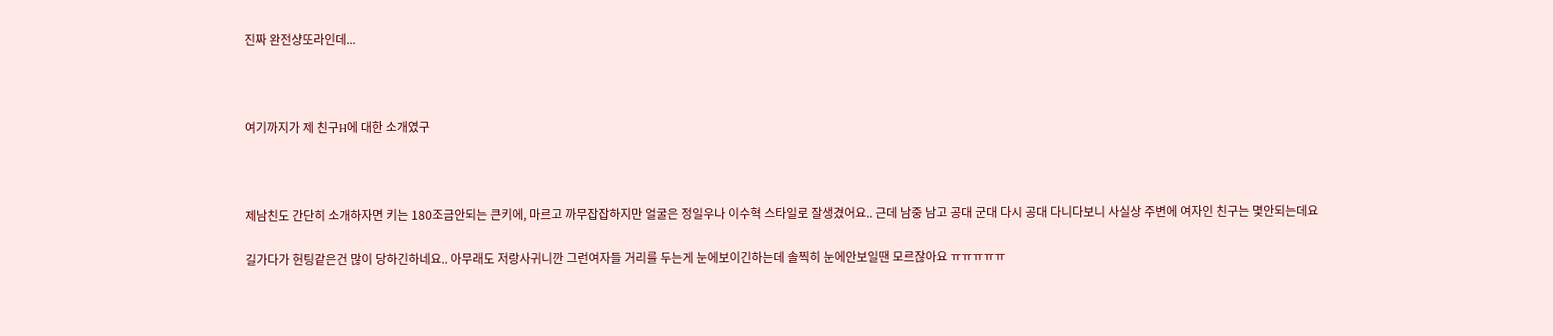진짜 완전샹또라인데...



여기까지가 제 친구H에 대한 소개였구



제남친도 간단히 소개하자면 키는 180조금안되는 큰키에, 마르고 까무잡잡하지만 얼굴은 정일우나 이수혁 스타일로 잘생겼어요.. 근데 남중 남고 공대 군대 다시 공대 다니다보니 사실상 주변에 여자인 친구는 몇안되는데요

길가다가 헌팅같은건 많이 당하긴하네요.. 아무래도 저랑사귀니깐 그런여자들 거리를 두는게 눈에보이긴하는데 솔찍히 눈에안보일땐 모르잖아요 ㅠㅠㅠㅠㅠ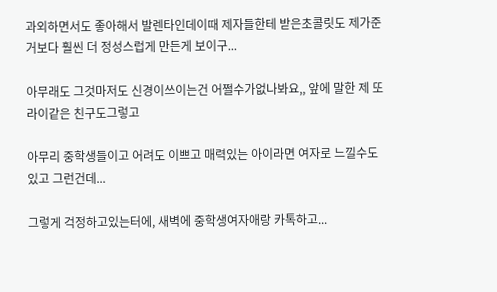과외하면서도 좋아해서 발렌타인데이때 제자들한테 받은초콜릿도 제가준거보다 훨씬 더 정성스럽게 만든게 보이구...

아무래도 그것마저도 신경이쓰이는건 어쩔수가없나봐요,, 앞에 말한 제 또라이같은 친구도그렇고

아무리 중학생들이고 어려도 이쁘고 매력있는 아이라면 여자로 느낄수도있고 그런건데...

그렇게 걱정하고있는터에, 새벽에 중학생여자애랑 카톡하고...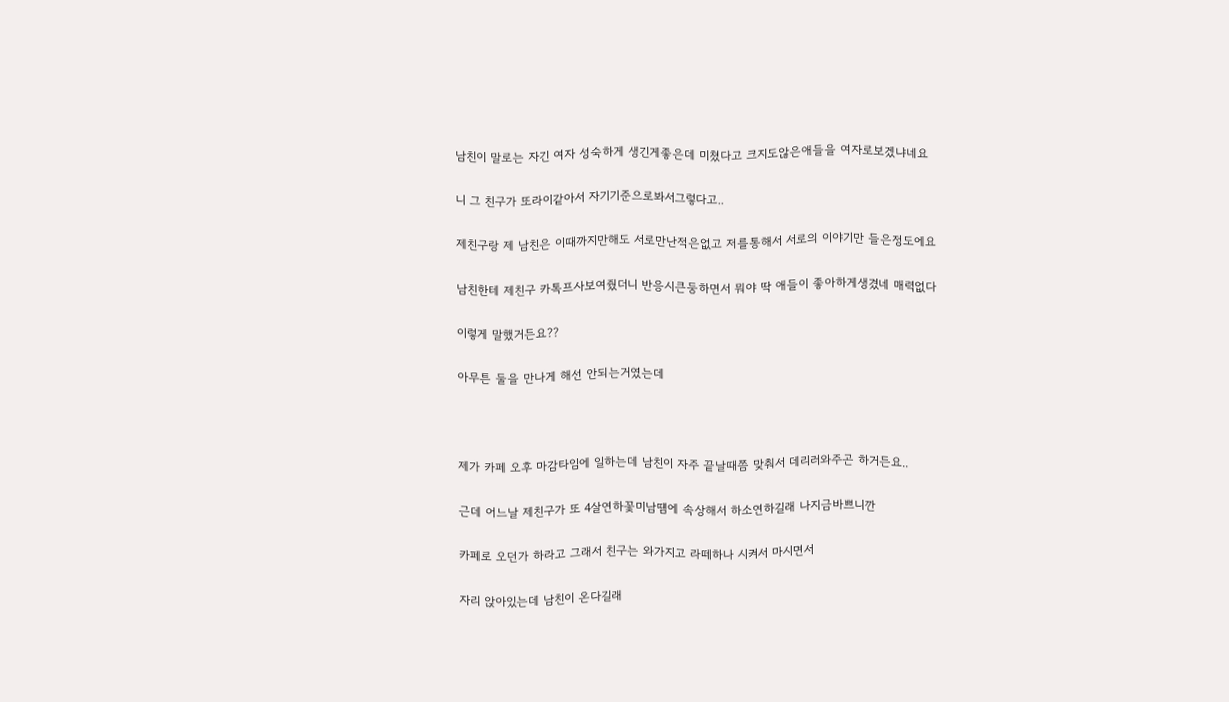남친이 말로는 자긴 여자 성숙하게 생긴게좋은데 미쳤다고 크지도않은애들을 여자로보겠냐네요

니 그 친구가 또라이같아서 자기기준으로봐서그렇다고..

제친구랑 제 남친은 이때까지만해도 서로만난적은없고 저를통해서 서로의 이야기만 들은정도에요

남친한테 제친구 카톡프사보여줬더니 반응시큰둥하면서 뭐야 딱 애들이 좋아하게생겼네 매력없다

이렇게 말했거든요??

아무튼 둘을 만나게 해선 안되는거였는데



제가 카페 오후 마감타임에 일하는데 남친이 자주 끝날때쯤 맞춰서 데리러와주곤 하거든요..

근데 어느날 제친구가 또 4살연하꽃미남떔에 속상해서 하소연하길래 나지금바쁘니깐

카페로 오던가 하라고 그래서 친구는 와가지고 라떼하나 시켜서 마시면서

자리 앉아있는데 남친이 온다길래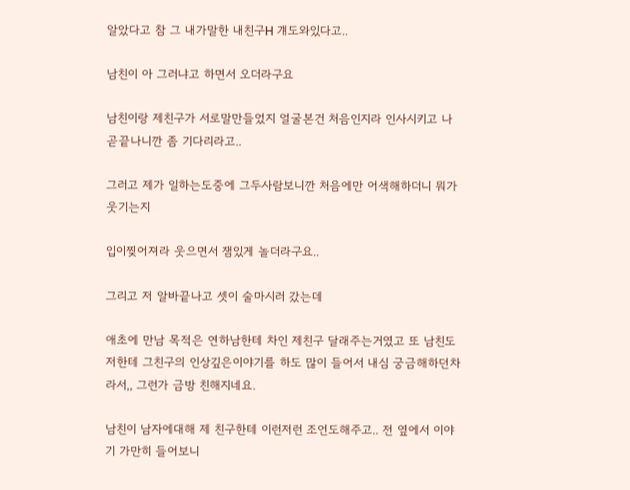알았다고 참 그 내가말한 내친구H 걔도와있다고..

남친이 아 그러냐고 하면서 오더라구요

남친이랑 제친구가 서로말만들었지 얼굴본건 처음인지라 인사시키고 나 곧끝나니깐 좀 기다리라고..

그러고 제가 일하는도중에 그두사람보니깐 처음에만 어색해하더니 뭐가웃기는지

입이찢어져라 웃으면서 잼있게 놀더라구요..

그리고 저 알바끝나고 셋이 술마시러 갔는데

애초에 만남 목적은 연하남한테 차인 제친구 달래주는거였고 또 남친도 저한테 그친구의 인상깊은이야기를 하도 많이 들어서 내심 궁금해하던차라서,, 그런가 금방 친해지네요.

남친이 남자에대해 제 친구한테 이런저런 조언도해주고.. 전 옆에서 이야기 가만히 들어보니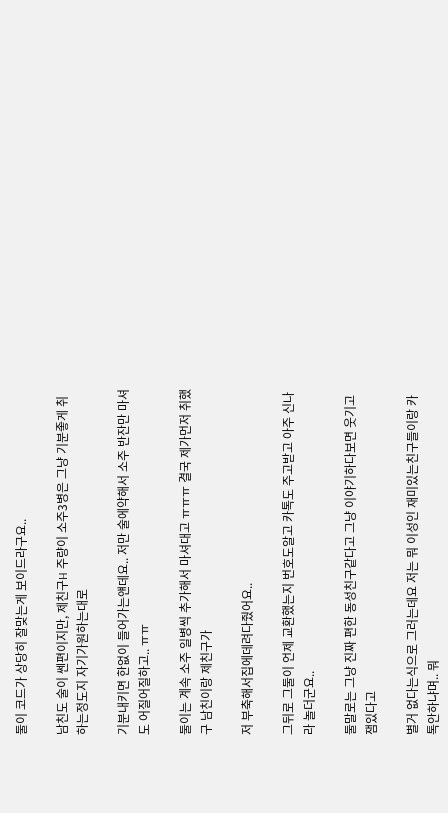둘이 코드가 상당히 잘맞는게 보이드라구요..

남친도 술이 쎈편이지만, 제친구H 주량이 소주3병은 그냥 기분좋게 취하는정도지 자기가원하는대로

기분내키면 한없이 들어가는얜데요.. 저만 술에약해서 소주 반잔만 마셔도 어질어질하고.. ㅠㅠ

둘이는 계속 소주 일병씩 추가해서 마셔대고 ㅠㅠㅠ 결국 제가먼저 취했구 남친이랑 제친구가

저 부축해서집에데려다줬어요..

그뒤로 그둘이 언제 교환했는지 번호도알고 카톡도 주고받고 아주 신나라 놀더군요..

둘말로는 그냥 진짜 편한 동성친구같다고 그냥 이야기하다보면 웃기고잼있다고

별거 없다는식으로 그러는데요 저는 뭐 이성인 재미있는친구들이랑 카톡안하냐며.. 뭐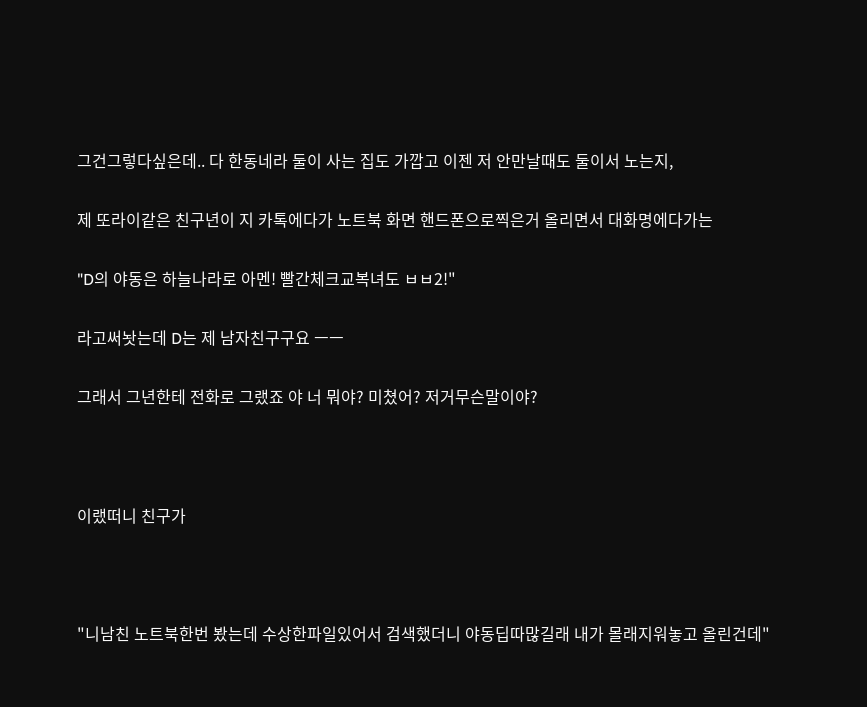그건그렇다싶은데.. 다 한동네라 둘이 사는 집도 가깝고 이젠 저 안만날때도 둘이서 노는지,

제 또라이같은 친구년이 지 카톡에다가 노트북 화면 핸드폰으로찍은거 올리면서 대화명에다가는

"D의 야동은 하늘나라로 아멘! 빨간체크교복녀도 ㅂㅂ2!"

라고써놧는데 D는 제 남자친구구요 ㅡㅡ

그래서 그년한테 전화로 그랬죠 야 너 뭐야? 미쳤어? 저거무슨말이야?



이랬떠니 친구가



"니남친 노트북한번 봤는데 수상한파일있어서 검색했더니 야동딥따많길래 내가 몰래지워놓고 올린건데"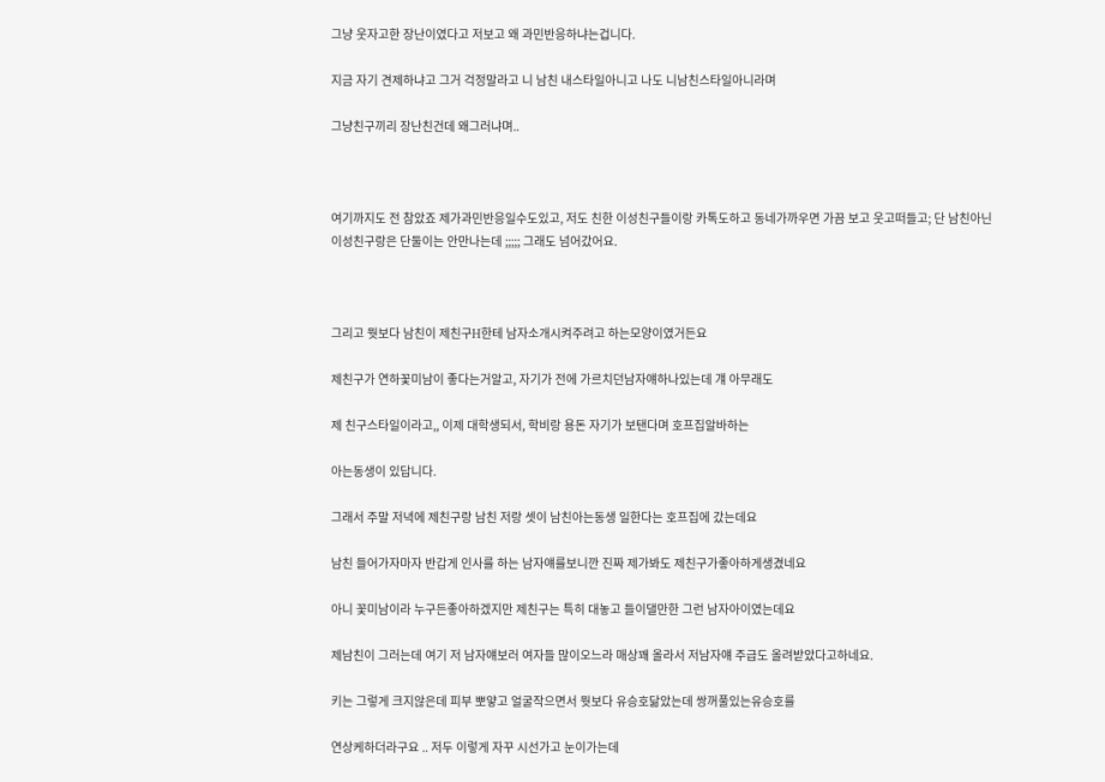그냥 웃자고한 장난이였다고 저보고 왜 과민반응하냐는겁니다.

지금 자기 견제하냐고 그거 걱정말라고 니 남친 내스타일아니고 나도 니남친스타일아니라며

그냥친구끼리 장난친건데 왜그러냐며..



여기까지도 전 참았죠 제가과민반응일수도있고, 저도 친한 이성친구들이랑 카톡도하고 동네가까우면 가끔 보고 웃고떠들고; 단 남친아닌 이성친구랑은 단둘이는 안만나는데 ;;;;; 그래도 넘어갔어요.



그리고 뭣보다 남친이 제친구H한테 남자소개시켜주려고 하는모양이였거든요

제친구가 연하꽃미남이 좋다는거알고, 자기가 전에 가르치던남자얘하나있는데 걔 아무래도

제 친구스타일이라고,, 이제 대학생되서, 학비랑 용돈 자기가 보탠다며 호프집알바하는

아는동생이 있답니다.

그래서 주말 저녁에 제친구랑 남친 저랑 셋이 남친아는동생 일한다는 호프집에 갔는데요

남친 들어가자마자 반갑게 인사를 하는 남자얘를보니깐 진짜 제가봐도 제친구가좋아하게생겼네요

아니 꽃미남이라 누구든좋아하겠지만 제친구는 특히 대놓고 들이댈만한 그런 남자아이였는데요

제남친이 그러는데 여기 저 남자얘보러 여자들 많이오느라 매상꽤 올라서 저남자얘 주급도 올려받았다고하네요.

키는 그렇게 크지않은데 피부 뽀얗고 얼굴작으면서 뭣보다 유승호닮았는데 쌍꺼풀있는유승호를

연상케하더라구요 .. 저두 이렇게 자꾸 시선가고 눈이가는데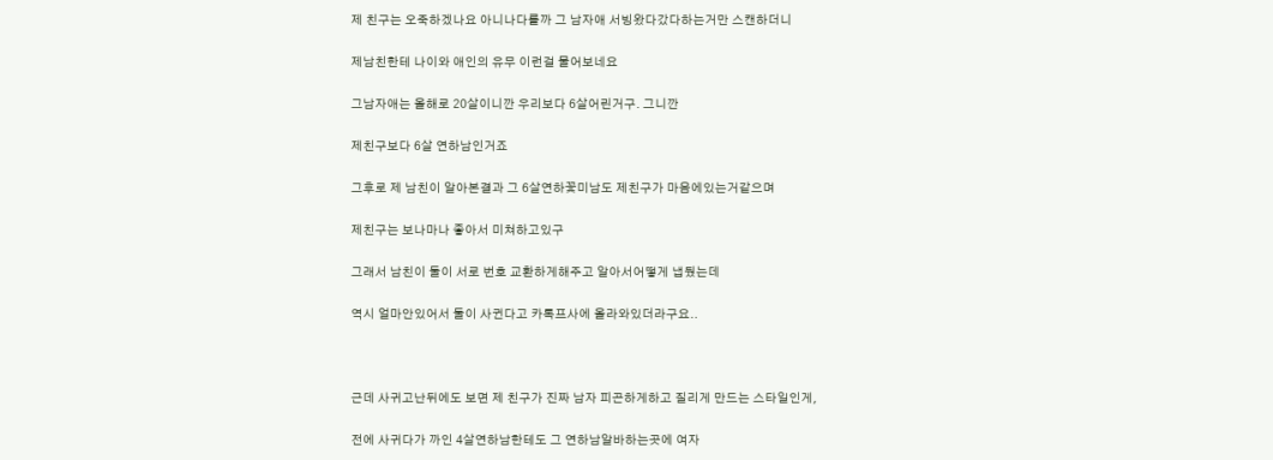제 친구는 오죽하겠나요 아니나다를까 그 남자애 서빙왔다갔다하는거만 스캔하더니

제남친한테 나이와 애인의 유무 이런걸 물어보네요

그남자애는 올해로 20살이니깐 우리보다 6살어린거구. 그니깐

제친구보다 6살 연하남인거죠

그후로 제 남친이 알아본결과 그 6살연하꽃미남도 제친구가 마음에있는거같으며

제친구는 보나마나 좋아서 미쳐하고있구

그래서 남친이 둘이 서로 번호 교환하게해주고 알아서어떻게 냅뒀는데

역시 얼마안있어서 둘이 사귄다고 카톡프사에 올라와있더라구요..



근데 사귀고난뒤에도 보면 제 친구가 진짜 남자 피곤하게하고 질리게 만드는 스타일인게,

전에 사귀다가 까인 4살연하남한테도 그 연하남알바하는곳에 여자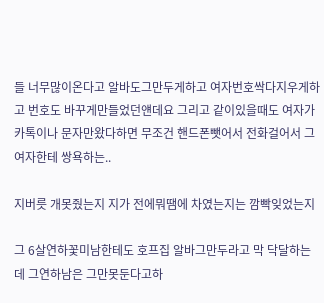들 너무많이온다고 알바도그만두게하고 여자번호싹다지우게하고 번호도 바꾸게만들었던얜데요 그리고 같이있을때도 여자가 카톡이나 문자만왔다하면 무조건 핸드폰뺏어서 전화걸어서 그 여자한테 쌍욕하는..

지버릇 개못줬는지 지가 전에뭐땜에 차였는지는 깜빡잊었는지

그 6살연하꽃미남한테도 호프집 알바그만두라고 막 닥달하는데 그연하남은 그만못둔다고하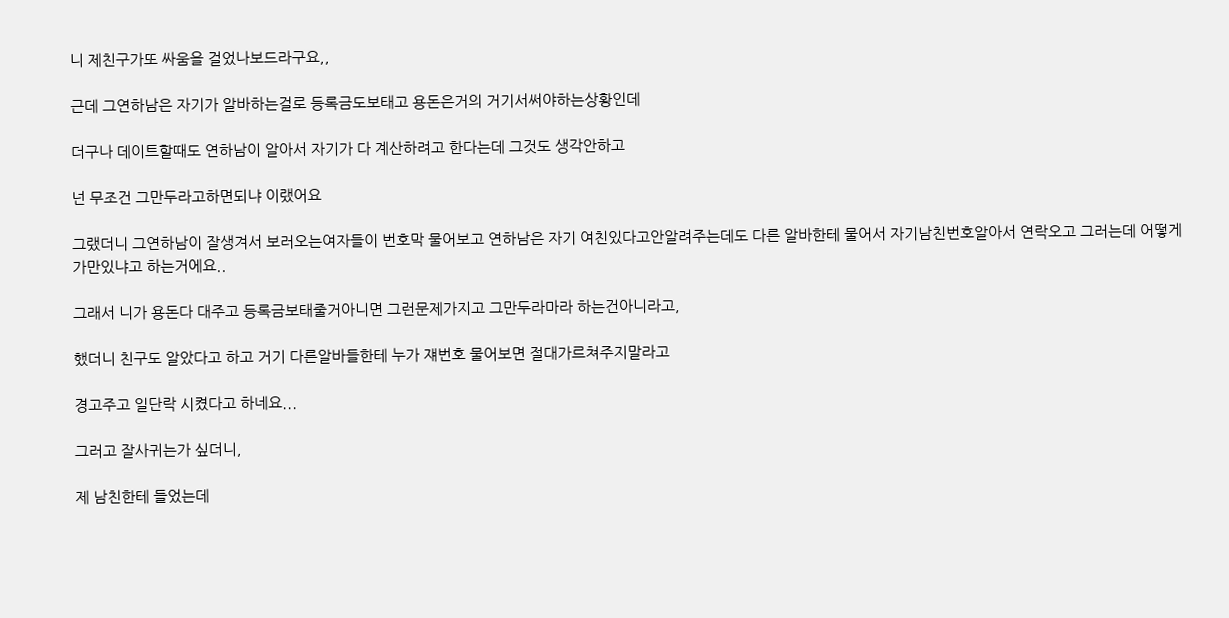니 제친구가또 싸움을 걸었나보드라구요,,

근데 그연하남은 자기가 알바하는걸로 등록금도보태고 용돈은거의 거기서써야하는상황인데

더구나 데이트할때도 연하남이 알아서 자기가 다 계산하려고 한다는데 그것도 생각안하고

넌 무조건 그만두라고하면되냐 이랬어요

그랬더니 그연하남이 잘생겨서 보러오는여자들이 번호막 물어보고 연하남은 자기 여친있다고안알려주는데도 다른 알바한테 물어서 자기남친번호알아서 연락오고 그러는데 어떻게 가만있냐고 하는거에요..

그래서 니가 용돈다 대주고 등록금보태줄거아니면 그런문제가지고 그만두라마라 하는건아니라고,

했더니 친구도 알았다고 하고 거기 다른알바들한테 누가 쟤번호 물어보면 절대가르쳐주지말라고

경고주고 일단락 시켰다고 하네요...

그러고 잘사귀는가 싶더니,

제 남친한테 들었는데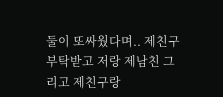둘이 또싸웠다며.. 제친구 부탁받고 저랑 제남친 그리고 제친구랑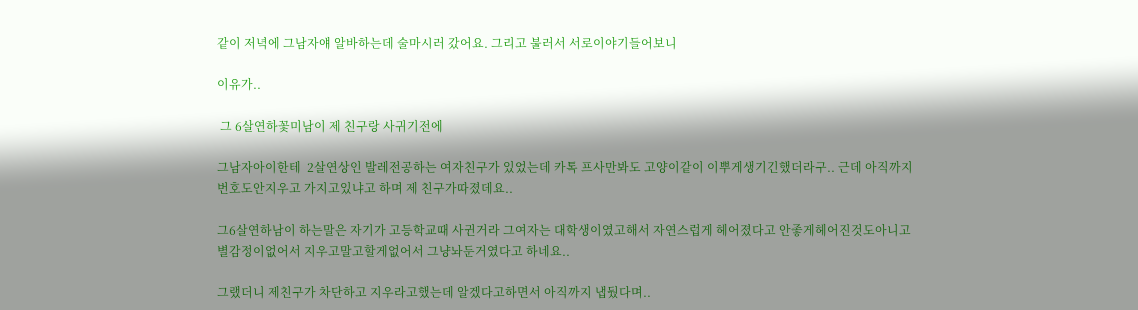같이 저녁에 그남자얘 알바하는데 술마시러 갔어요. 그리고 불러서 서로이야기들어보니

이유가..

 그 6살연하꽃미남이 제 친구랑 사귀기전에

그남자아이한테  2살연상인 발레전공하는 여자친구가 있었는데 카톡 프사만봐도 고양이같이 이뿌게생기긴했더라구.. 근데 아직까지 번호도안지우고 가지고있냐고 하며 제 친구가따졌데요..

그6살연하남이 하는말은 자기가 고등학교때 사귄거라 그여자는 대학생이였고해서 자연스럽게 헤어졌다고 안좋게헤어진것도아니고 별감정이없어서 지우고말고할게없어서 그냥놔둔거였다고 하네요..

그랬더니 제친구가 차단하고 지우라고했는데 알겠다고하면서 아직까지 냅뒀다며..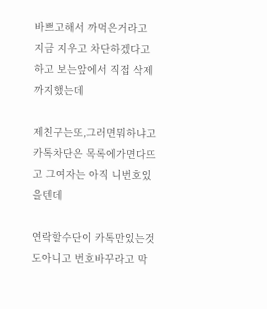바쁘고해서 까먹은거라고 지금 지우고 차단하겠다고하고 보는앞에서 직접 삭제까지했는데

제친구는또,그러면뭐하냐고 카톡차단은 목록에가면다뜨고 그여자는 아직 니번호있을텐데

연락할수단이 카톡만있는것도아니고 번호바꾸라고 막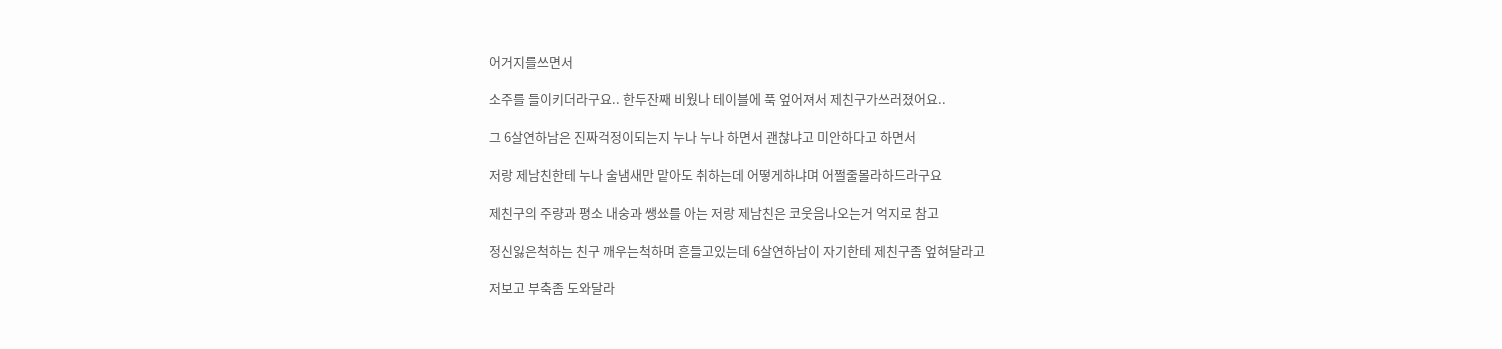어거지를쓰면서

소주를 들이키더라구요.. 한두잔째 비웠나 테이블에 푹 엎어져서 제친구가쓰러졌어요..

그 6살연하남은 진짜걱정이되는지 누나 누나 하면서 괜찮냐고 미안하다고 하면서

저랑 제남친한테 누나 술냄새만 맡아도 취하는데 어떻게하냐며 어쩔줄몰라하드라구요

제친구의 주량과 평소 내숭과 쌩쑈를 아는 저랑 제남친은 코웃음나오는거 억지로 참고

정신잃은척하는 친구 깨우는척하며 흔들고있는데 6살연하남이 자기한테 제친구좀 엎혀달라고

저보고 부축좀 도와달라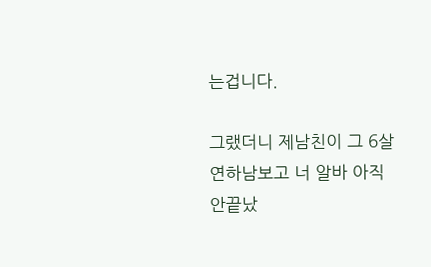는겁니다.

그랬더니 제남친이 그 6살연하남보고 너 알바 아직안끝났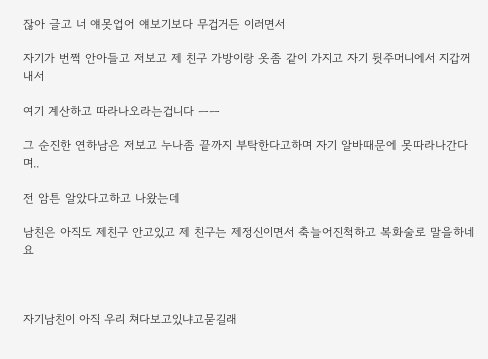잖아 글고 너 얘못업어 얘보기보다 무겁거든 이러면서

자기가 번쩍 안아들고 저보고 제 친구 가방이랑 옷좀 같이 가지고 자기 뒷주머니에서 지갑꺼내서

여기 계산하고 따라나오라는겁니다 ㅡㅡ

그 순진한 연하남은 저보고 누나좀 끝까지 부탁한다고하며 자기 알바때문에 못따라나간다며..

전 암튼 알았다고하고 나왔는데

남친은 아직도 제친구 안고있고 제 친구는 제정신이면서 축늘어진척하고 복화술로 말을하네요



자기남친이 아직 우리 쳐다보고있냐고묻길래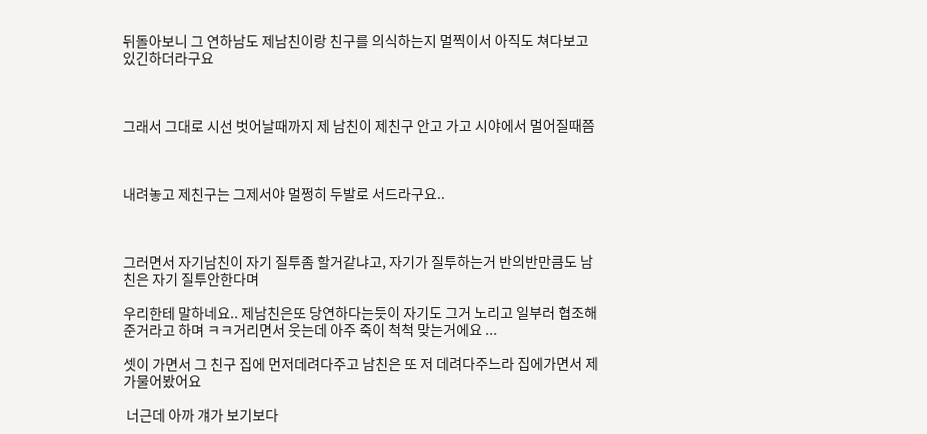뒤돌아보니 그 연하남도 제남친이랑 친구를 의식하는지 멀찍이서 아직도 쳐다보고있긴하더라구요



그래서 그대로 시선 벗어날때까지 제 남친이 제친구 안고 가고 시야에서 멀어질때쯤



내려놓고 제친구는 그제서야 멀쩡히 두발로 서드라구요..



그러면서 자기남친이 자기 질투좀 할거같냐고, 자기가 질투하는거 반의반만큼도 남친은 자기 질투안한다며

우리한테 말하네요.. 제남친은또 당연하다는듯이 자기도 그거 노리고 일부러 협조해준거라고 하며 ㅋㅋ거리면서 웃는데 아주 죽이 척척 맞는거에요 ...

셋이 가면서 그 친구 집에 먼저데려다주고 남친은 또 저 데려다주느라 집에가면서 제가물어봤어요

 너근데 아까 걔가 보기보다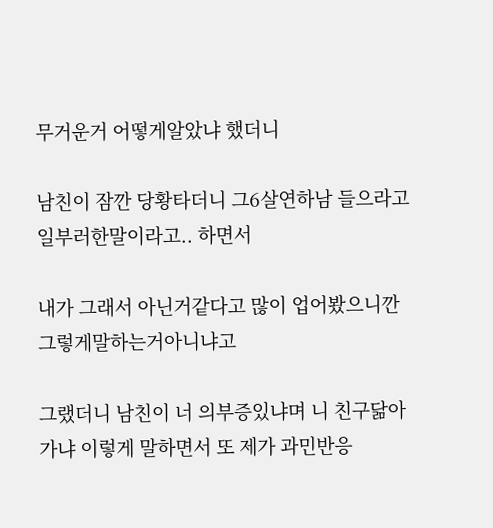무거운거 어떻게알았냐 했더니

남친이 잠깐 당황타더니 그6살연하남 들으라고 일부러한말이라고.. 하면서

내가 그래서 아닌거같다고 많이 업어봤으니깐 그렇게말하는거아니냐고

그랬더니 남친이 너 의부증있냐며 니 친구닮아가냐 이렇게 말하면서 또 제가 과민반응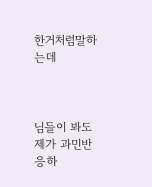한거처럼말하는데



님들이 봐도 제가 과민반응하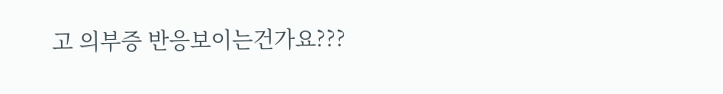고 의부증 반응보이는건가요???